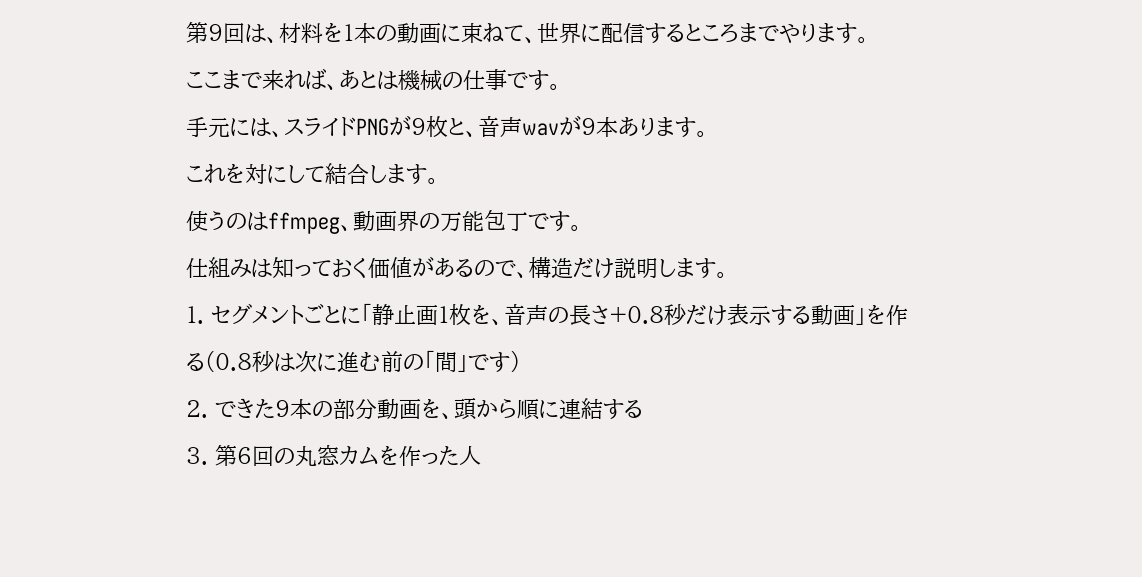第9回は、材料を1本の動画に束ねて、世界に配信するところまでやります。
ここまで来れば、あとは機械の仕事です。
手元には、スライドPNGが9枚と、音声wavが9本あります。
これを対にして結合します。
使うのはffmpeg、動画界の万能包丁です。
仕組みは知っておく価値があるので、構造だけ説明します。
1. セグメントごとに「静止画1枚を、音声の長さ+0.8秒だけ表示する動画」を作る(0.8秒は次に進む前の「間」です)
2. できた9本の部分動画を、頭から順に連結する
3. 第6回の丸窓カムを作った人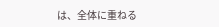は、全体に重ねる